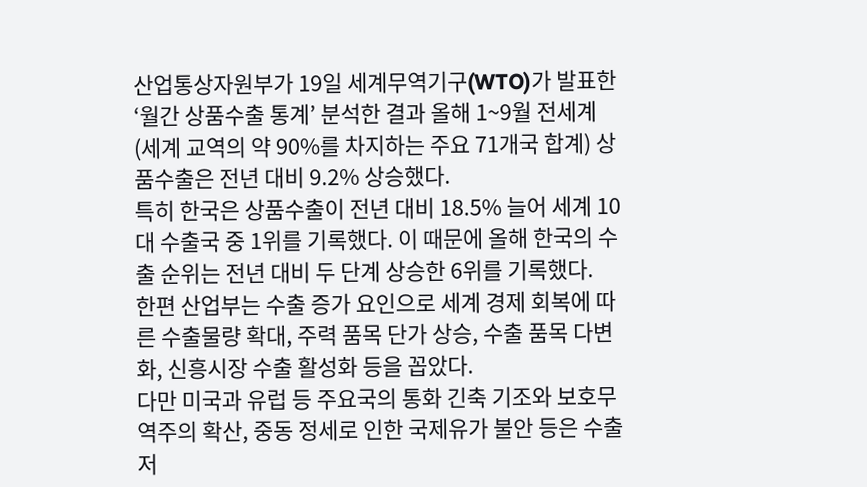산업통상자원부가 19일 세계무역기구(WTO)가 발표한 ‘월간 상품수출 통계’ 분석한 결과 올해 1~9월 전세계(세계 교역의 약 90%를 차지하는 주요 71개국 합계) 상품수출은 전년 대비 9.2% 상승했다.
특히 한국은 상품수출이 전년 대비 18.5% 늘어 세계 10대 수출국 중 1위를 기록했다. 이 때문에 올해 한국의 수출 순위는 전년 대비 두 단계 상승한 6위를 기록했다.
한편 산업부는 수출 증가 요인으로 세계 경제 회복에 따른 수출물량 확대, 주력 품목 단가 상승, 수출 품목 다변화, 신흥시장 수출 활성화 등을 꼽았다.
다만 미국과 유럽 등 주요국의 통화 긴축 기조와 보호무역주의 확산, 중동 정세로 인한 국제유가 불안 등은 수출 저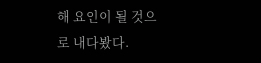해 요인이 될 것으로 내다봤다.